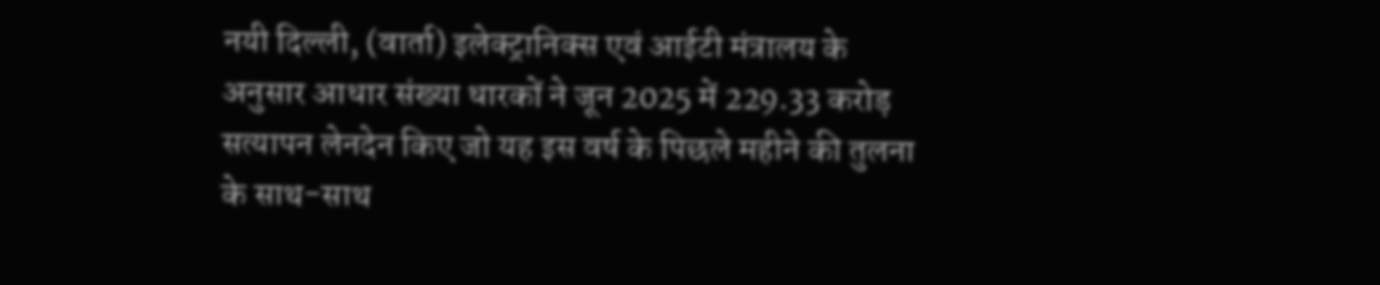नयी दिल्ली, (वार्ता) इलेक्ट्रानिक्स एवं आईटी मंत्रालय के अनुसार आधार संख्या धारकों ने जून 2025 में 229.33 करोड़ सत्यापन लेनदेन किए जो यह इस वर्ष के पिछले महीने की तुलना के साथ-साथ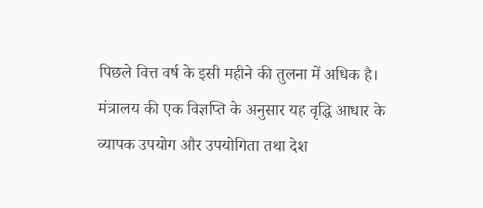पिछले वित्त वर्ष के इसी महीने की तुलना में अधिक है।
मंत्रालय की एक विज्ञप्ति के अनुसार यह वृद्धि आधार के व्यापक उपयोग और उपयोगिता तथा देश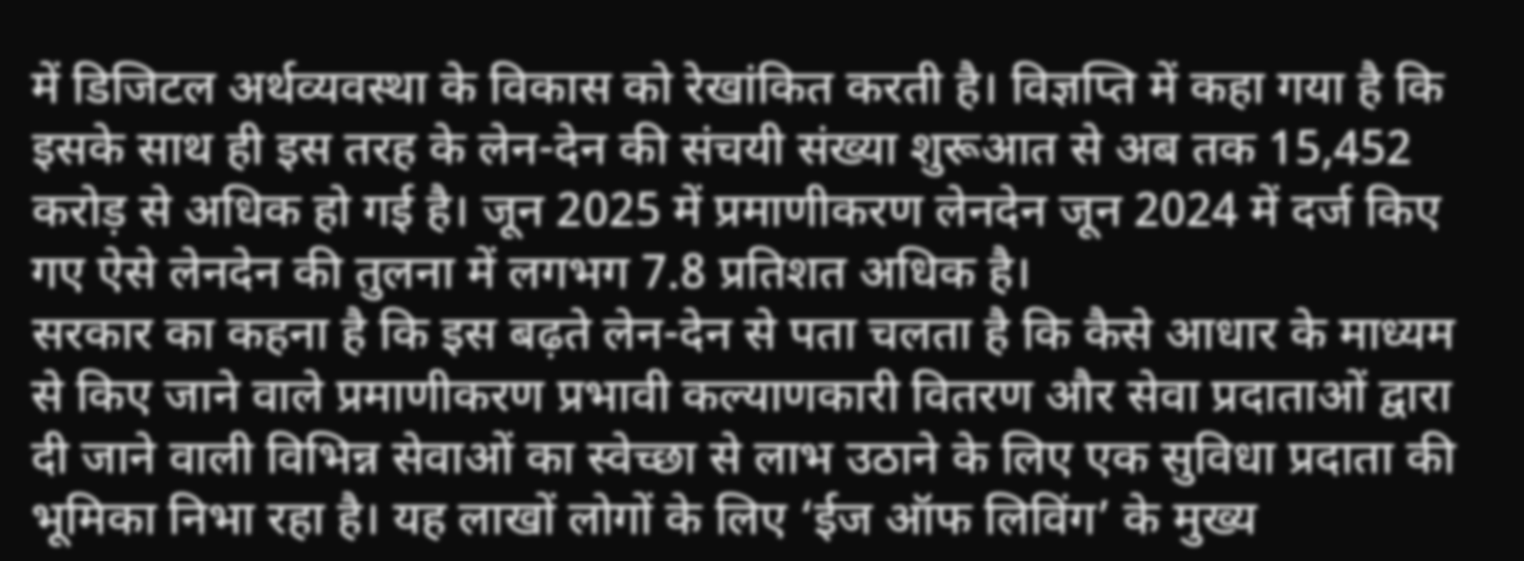में डिजिटल अर्थव्यवस्था के विकास को रेखांकित करती है। विज्ञप्ति में कहा गया है कि इसके साथ ही इस तरह के लेन-देन की संचयी संख्या शुरूआत से अब तक 15,452 करोड़ से अधिक हो गई है। जून 2025 में प्रमाणीकरण लेनदेन जून 2024 में दर्ज किए गए ऐसे लेनदेन की तुलना में लगभग 7.8 प्रतिशत अधिक है।
सरकार का कहना है कि इस बढ़ते लेन-देन से पता चलता है कि कैसे आधार के माध्यम से किए जाने वाले प्रमाणीकरण प्रभावी कल्याणकारी वितरण और सेवा प्रदाताओं द्वारा दी जाने वाली विभिन्न सेवाओं का स्वेच्छा से लाभ उठाने के लिए एक सुविधा प्रदाता की भूमिका निभा रहा है। यह लाखों लोगों के लिए ‘ईज ऑफ लिविंग’ के मुख्य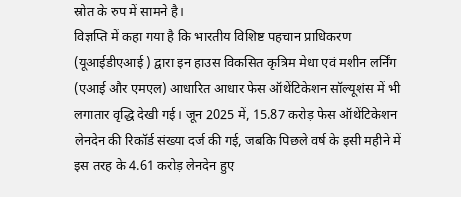स्रोत के रुप में सामने है।
विज्ञप्ति में कहा गया है कि भारतीय विशिष्ट पहचान प्राधिकरण (यूआईडीएआई ) द्वारा इन हाउस विकसित कृत्रिम मेधा एवं मशीन लर्निंग (एआई और एमएल) आधारित आधार फेस ऑथेंटिकेशन सॉल्यूशंस में भी लगातार वृद्धि देखी गई। जून 2025 में, 15.87 करोड़ फेस ऑथेंटिकेशन लेनदेन की रिकॉर्ड संख्या दर्ज की गई, जबकि पिछले वर्ष के इसी महीने में इस तरह के 4.61 करोड़ लेनदेन हुए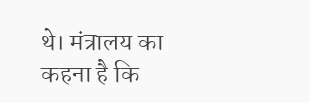थे। मंत्रालय का कहना है कि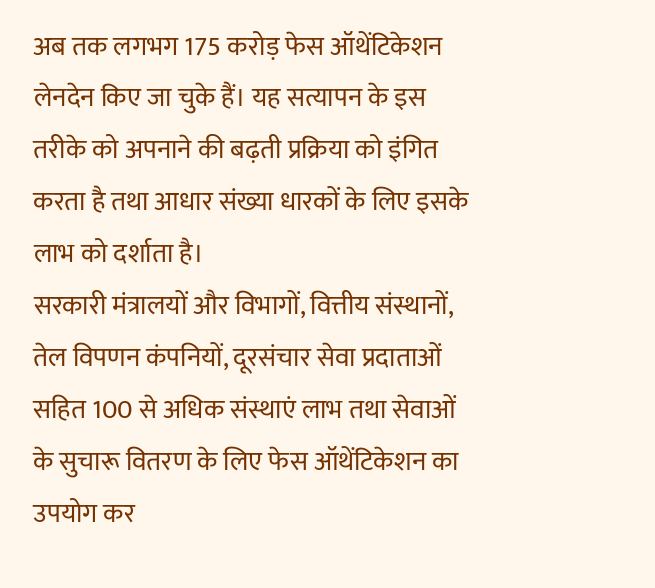अब तक लगभग 175 करोड़ फेस ऑथेंटिकेशन लेनदेन किए जा चुके हैं। यह सत्यापन के इस तरीके को अपनाने की बढ़ती प्रक्रिया को इंगित करता है तथा आधार संख्या धारकों के लिए इसके लाभ को दर्शाता है।
सरकारी मंत्रालयों और विभागों, वित्तीय संस्थानों, तेल विपणन कंपनियों, दूरसंचार सेवा प्रदाताओं सहित 100 से अधिक संस्थाएं लाभ तथा सेवाओं के सुचारू वितरण के लिए फेस ऑथेंटिकेशन का उपयोग कर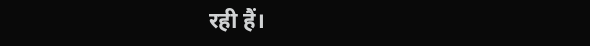रही हैं।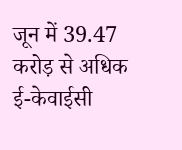जून में 39.47 करोड़ से अधिक ई-केवाईसी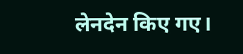लेनदेन किए गए।